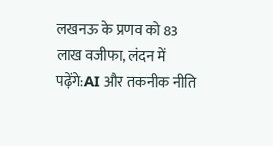लखनऊ के प्रणव को 83 लाख वजीफा, लंदन में पढ़ेंगे:AI और तकनीक नीति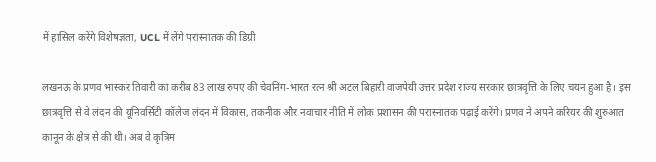में हासिल करेंगे विशेषज्ञता, UCL में लेंगे परास्नातक की डिग्री

लखनऊ के प्रणव भास्कर तिवारी का करीब 83 लाख रुपए की चेवनिंग-भारत रत्न श्री अटल बिहारी वाजपेयी उत्तर प्रदेश राज्य सरकार छात्रवृत्ति के लिए चयन हुआ है। इस छात्रवृत्ति से वे लंदन की यूनिवर्सिटी कॉलेज लंदन में विकास, तकनीक और नवाचार नीति में लोक प्रशासन की परास्नातक पढ़ाई करेंगे। प्रणव ने अपने करियर की शुरुआत कानून के क्षेत्र से की थी। अब वे कृत्रिम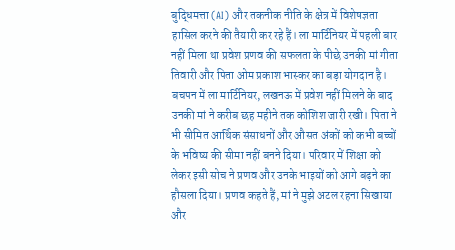बुद्धिमत्ता (AI) और तकनीक नीति के क्षेत्र में विशेषज्ञता हासिल करने की तैयारी कर रहे हैं। ला मार्टिनियर में पहली बार नहीं मिला था प्रवेश प्रणव की सफलता के पीछे उनकी मां गीता तिवारी और पिता ओम प्रकाश भास्कर का बड़ा योगदान है। बचपन में ला मार्टिनियर, लखनऊ में प्रवेश नहीं मिलने के बाद उनकी मां ने करीब छह महीने तक कोशिश जारी रखी। पिता ने भी सीमित आर्थिक संसाधनों और औसत अंकों को कभी बच्चों के भविष्य की सीमा नहीं बनने दिया। परिवार में शिक्षा को लेकर इसी सोच ने प्रणव और उनके भाइयों को आगे बढ़ने का हौसला दिया। प्रणव कहते हैं, मां ने मुझे अटल रहना सिखाया और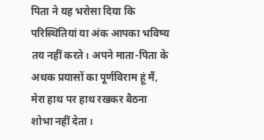पिता ने यह भरोसा दिया कि परिस्थितियां या अंक आपका भविष्य तय नहीं करते। अपने माता-पिता के अथक प्रयासों का पूर्णविराम हूं मैं, मेरा हाथ पर हाथ रखकर बैठना शोभा नहीं देता।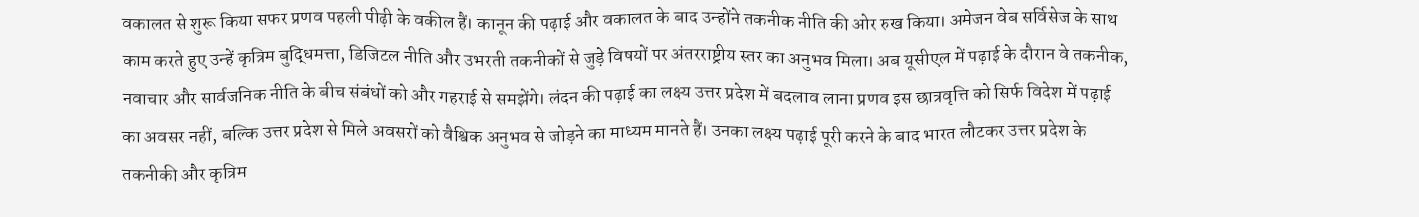वकालत से शुरू किया सफर प्रणव पहली पीढ़ी के वकील हैं। कानून की पढ़ाई और वकालत के बाद उन्होंने तकनीक नीति की ओर रुख किया। अमेजन वेब सर्विसेज के साथ काम करते हुए उन्हें कृत्रिम बुद्धिमत्ता, डिजिटल नीति और उभरती तकनीकों से जुड़े विषयों पर अंतरराष्ट्रीय स्तर का अनुभव मिला। अब यूसीएल में पढ़ाई के दौरान वे तकनीक, नवाचार और सार्वजनिक नीति के बीच संबंधों को और गहराई से समझेंगे। लंदन की पढ़ाई का लक्ष्य उत्तर प्रदेश में बदलाव लाना प्रणव इस छात्रवृत्ति को सिर्फ विदेश में पढ़ाई का अवसर नहीं, बल्कि उत्तर प्रदेश से मिले अवसरों को वैश्विक अनुभव से जोड़ने का माध्यम मानते हैं। उनका लक्ष्य पढ़ाई पूरी करने के बाद भारत लौटकर उत्तर प्रदेश के तकनीकी और कृत्रिम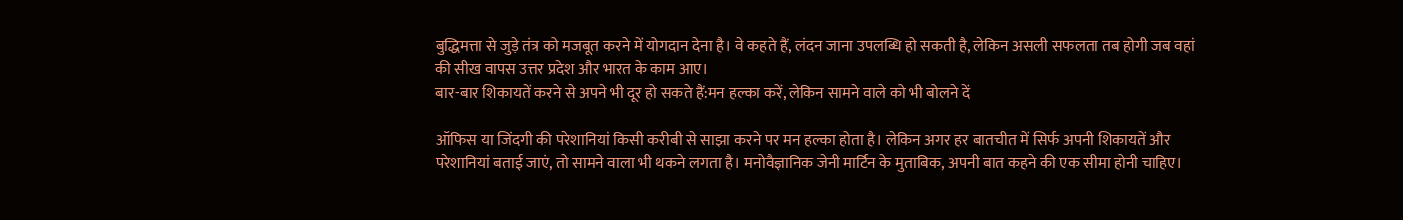बुद्धिमत्ता से जुड़े तंत्र को मजबूत करने में योगदान देना है। वे कहते हैं, लंदन जाना उपलब्धि हो सकती है, लेकिन असली सफलता तब होगी जब वहां की सीख वापस उत्तर प्रदेश और भारत के काम आए।
बार-बार शिकायतें करने से अपने भी दूर हो सकते हैं:मन हल्का करें, लेकिन सामने वाले को भी बोलने दें

ऑफिस या जिंदगी की परेशानियां किसी करीबी से साझा करने पर मन हल्का होता है। लेकिन अगर हर बातचीत में सिर्फ अपनी शिकायतें और परेशानियां बताई जाएं, तो सामने वाला भी थकने लगता है। मनोवैज्ञानिक जेनी मार्टिन के मुताबिक, अपनी बात कहने की एक सीमा होनी चाहिए।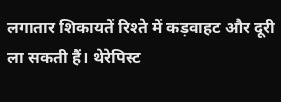लगातार शिकायतें रिश्ते में कड़वाहट और दूरी ला सकती हैं। थेरेपिस्ट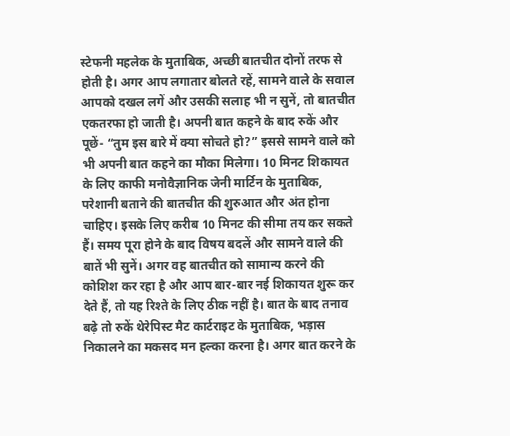स्टेफनी महलेक के मुताबिक, अच्छी बातचीत दोनों तरफ से होती है। अगर आप लगातार बोलते रहें, सामने वाले के सवाल आपको दखल लगें और उसकी सलाह भी न सुनें, तो बातचीत एकतरफा हो जाती है। अपनी बात कहने के बाद रुकें और पूछें- “तुम इस बारे में क्या सोचते हो?” इससे सामने वाले को भी अपनी बात कहने का मौका मिलेगा। 10 मिनट शिकायत के लिए काफी मनोवैज्ञानिक जेनी मार्टिन के मुताबिक, परेशानी बताने की बातचीत की शुरुआत और अंत होना चाहिए। इसके लिए करीब 10 मिनट की सीमा तय कर सकते हैं। समय पूरा होने के बाद विषय बदलें और सामने वाले की बातें भी सुनें। अगर वह बातचीत को सामान्य करने की कोशिश कर रहा है और आप बार-बार नई शिकायत शुरू कर देते हैं, तो यह रिश्ते के लिए ठीक नहीं है। बात के बाद तनाव बढ़े तो रुकें थेरेपिस्ट मैट कार्टराइट के मुताबिक, भड़ास निकालने का मकसद मन हल्का करना है। अगर बात करने के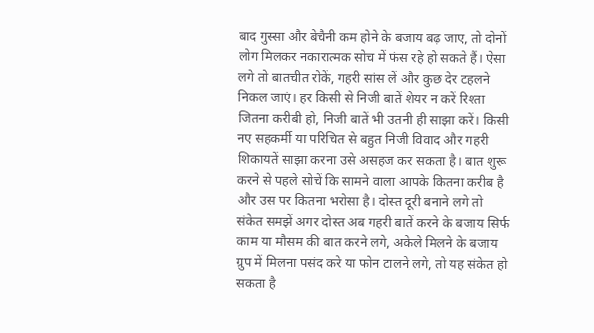बाद गुस्सा और बेचैनी कम होने के बजाय बढ़ जाए, तो दोनों लोग मिलकर नकारात्मक सोच में फंस रहे हो सकते हैं। ऐसा लगे तो बातचीत रोकें, गहरी सांस लें और कुछ देर टहलने निकल जाएं। हर किसी से निजी बातें शेयर न करें रिश्ता जितना करीबी हो, निजी बातें भी उतनी ही साझा करें। किसी नए सहकर्मी या परिचित से बहुत निजी विवाद और गहरी शिकायतें साझा करना उसे असहज कर सकता है। बात शुरू करने से पहले सोचें कि सामने वाला आपके कितना करीब है और उस पर कितना भरोसा है। दोस्त दूरी बनाने लगे तो संकेत समझें अगर दोस्त अब गहरी बातें करने के बजाय सिर्फ काम या मौसम की बात करने लगे, अकेले मिलने के बजाय ग्रुप में मिलना पसंद करे या फोन टालने लगे, तो यह संकेत हो सकता है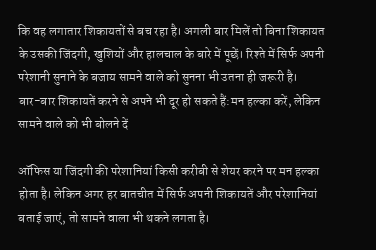कि वह लगातार शिकायतों से बच रहा है। अगली बार मिलें तो बिना शिकायत के उसकी जिंदगी, खुशियों और हालचाल के बारे में पूछें। रिश्ते में सिर्फ अपनी परेशानी सुनाने के बजाय सामने वाले को सुनना भी उतना ही जरूरी है।
बार-बार शिकायतें करने से अपने भी दूर हो सकते हैं:मन हल्का करें, लेकिन सामने वाले को भी बोलने दें

ऑफिस या जिंदगी की परेशानियां किसी करीबी से शेयर करने पर मन हल्का होता है। लेकिन अगर हर बातचीत में सिर्फ अपनी शिकायतें और परेशानियां बताई जाएं, तो सामने वाला भी थकने लगता है।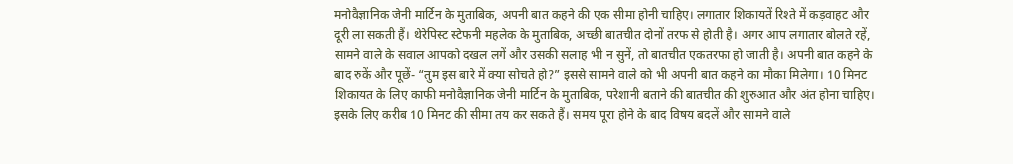मनोवैज्ञानिक जेनी मार्टिन के मुताबिक, अपनी बात कहने की एक सीमा होनी चाहिए। लगातार शिकायतें रिश्ते में कड़वाहट और दूरी ला सकती हैं। थेरेपिस्ट स्टेफनी महलेक के मुताबिक, अच्छी बातचीत दोनों तरफ से होती है। अगर आप लगातार बोलते रहें, सामने वाले के सवाल आपको दखल लगें और उसकी सलाह भी न सुनें, तो बातचीत एकतरफा हो जाती है। अपनी बात कहने के बाद रुकें और पूछें- “तुम इस बारे में क्या सोचते हो?” इससे सामने वाले को भी अपनी बात कहने का मौका मिलेगा। 10 मिनट शिकायत के लिए काफी मनोवैज्ञानिक जेनी मार्टिन के मुताबिक, परेशानी बताने की बातचीत की शुरुआत और अंत होना चाहिए। इसके लिए करीब 10 मिनट की सीमा तय कर सकते हैं। समय पूरा होने के बाद विषय बदलें और सामने वाले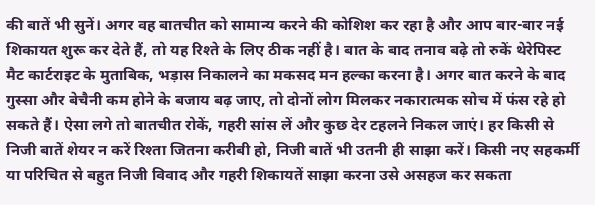की बातें भी सुनें। अगर वह बातचीत को सामान्य करने की कोशिश कर रहा है और आप बार-बार नई शिकायत शुरू कर देते हैं, तो यह रिश्ते के लिए ठीक नहीं है। बात के बाद तनाव बढ़े तो रुकें थेरेपिस्ट मैट कार्टराइट के मुताबिक, भड़ास निकालने का मकसद मन हल्का करना है। अगर बात करने के बाद गुस्सा और बेचैनी कम होने के बजाय बढ़ जाए, तो दोनों लोग मिलकर नकारात्मक सोच में फंस रहे हो सकते हैं। ऐसा लगे तो बातचीत रोकें, गहरी सांस लें और कुछ देर टहलने निकल जाएं। हर किसी से निजी बातें शेयर न करें रिश्ता जितना करीबी हो, निजी बातें भी उतनी ही साझा करें। किसी नए सहकर्मी या परिचित से बहुत निजी विवाद और गहरी शिकायतें साझा करना उसे असहज कर सकता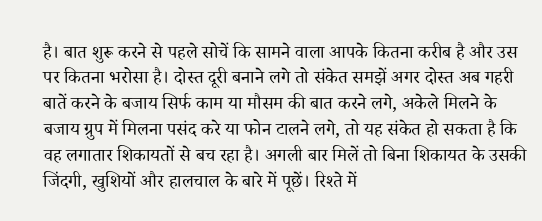है। बात शुरू करने से पहले सोचें कि सामने वाला आपके कितना करीब है और उस पर कितना भरोसा है। दोस्त दूरी बनाने लगे तो संकेत समझें अगर दोस्त अब गहरी बातें करने के बजाय सिर्फ काम या मौसम की बात करने लगे, अकेले मिलने के बजाय ग्रुप में मिलना पसंद करे या फोन टालने लगे, तो यह संकेत हो सकता है कि वह लगातार शिकायतों से बच रहा है। अगली बार मिलें तो बिना शिकायत के उसकी जिंदगी, खुशियों और हालचाल के बारे में पूछें। रिश्ते में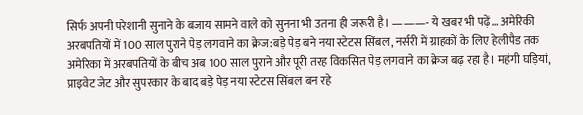सिर्फ अपनी परेशानी सुनाने के बजाय सामने वाले को सुनना भी उतना ही जरूरी है। ———- ये खबर भी पढ़ें… अमेरिकी अरबपतियों में 100 साल पुराने पेड़ लगवाने का क्रेज:बड़े पेड़ बने नया स्टेटस सिंबल, नर्सरी में ग्राहकों के लिए हेलीपैड तक अमेरिका में अरबपतियों के बीच अब 100 साल पुराने और पूरी तरह विकसित पेड़ लगवाने का क्रेज बढ़ रहा है। महंगी घड़ियां, प्राइवेट जेट और सुपरकार के बाद बड़े पेड़ नया स्टेटस सिंबल बन रहे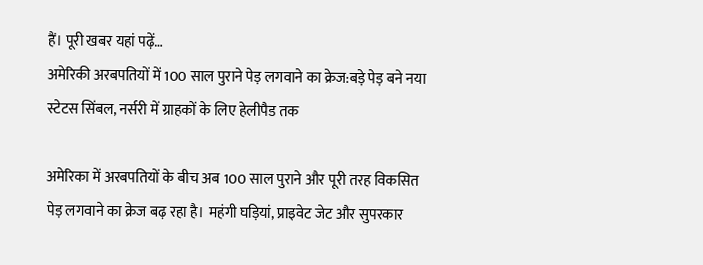हैं। पूरी खबर यहां पढ़ें…
अमेरिकी अरबपतियों में 100 साल पुराने पेड़ लगवाने का क्रेज:बड़े पेड़ बने नया स्टेटस सिंबल, नर्सरी में ग्राहकों के लिए हेलीपैड तक

अमेरिका में अरबपतियों के बीच अब 100 साल पुराने और पूरी तरह विकसित पेड़ लगवाने का क्रेज बढ़ रहा है। महंगी घड़ियां, प्राइवेट जेट और सुपरकार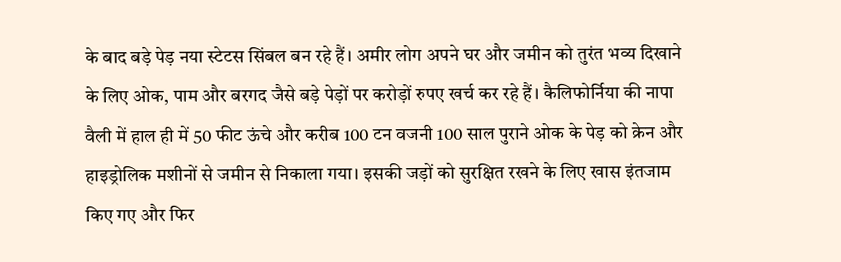के बाद बड़े पेड़ नया स्टेटस सिंबल बन रहे हैं। अमीर लोग अपने घर और जमीन को तुरंत भव्य दिखाने के लिए ओक, पाम और बरगद जैसे बड़े पेड़ों पर करोड़ों रुपए खर्च कर रहे हैं। कैलिफोर्निया की नापा वैली में हाल ही में 50 फीट ऊंचे और करीब 100 टन वजनी 100 साल पुराने ओक के पेड़ को क्रेन और हाइड्रोलिक मशीनों से जमीन से निकाला गया। इसकी जड़ों को सुरक्षित रखने के लिए खास इंतजाम किए गए और फिर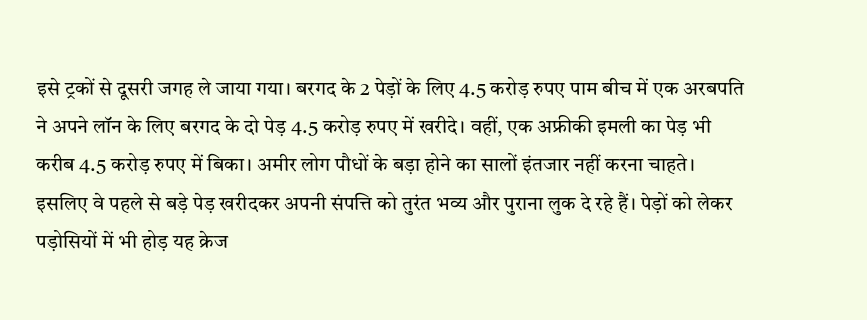इसे ट्रकों से दूसरी जगह ले जाया गया। बरगद के 2 पेड़ों के लिए 4.5 करोड़ रुपए पाम बीच में एक अरबपति ने अपने लॉन के लिए बरगद के दो पेड़ 4.5 करोड़ रुपए में खरीदे। वहीं, एक अफ्रीकी इमली का पेड़ भी करीब 4.5 करोड़ रुपए में बिका। अमीर लोग पौधों के बड़ा होने का सालों इंतजार नहीं करना चाहते। इसलिए वे पहले से बड़े पेड़ खरीदकर अपनी संपत्ति को तुरंत भव्य और पुराना लुक दे रहे हैं। पेड़ों को लेकर पड़ोसियों में भी होड़ यह क्रेज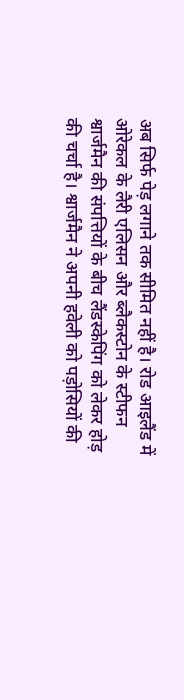अब सिर्फ पेड़ लगाने तक सीमित नहीं है। रोड आइलैंड में ओरेकल के लैरी एलिसन और ब्लैकस्टोन के स्टीफन श्वार्जमैन की संपत्तियों के बीच लैंडस्केपिंग को लेकर होड़ की चर्चा है। श्वार्जमैन ने अपनी हवेली को पड़ोसियों की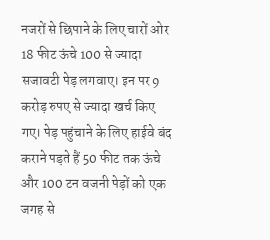नजरों से छिपाने के लिए चारों ओर 18 फीट ऊंचे 100 से ज्यादा सजावटी पेड़ लगवाए। इन पर 9 करोड़ रुपए से ज्यादा खर्च किए गए। पेड़ पहुंचाने के लिए हाईवे बंद कराने पड़ते हैं 50 फीट तक ऊंचे और 100 टन वजनी पेड़ों को एक जगह से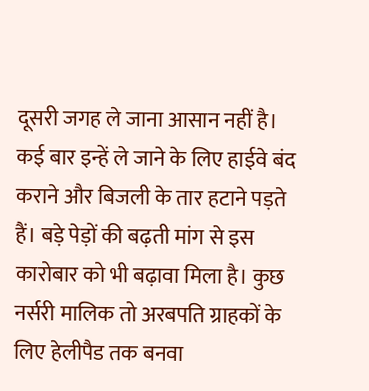दूसरी जगह ले जाना आसान नहीं है। कई बार इन्हें ले जाने के लिए हाईवे बंद कराने और बिजली के तार हटाने पड़ते हैं। बड़े पेड़ों की बढ़ती मांग से इस कारोबार को भी बढ़ावा मिला है। कुछ नर्सरी मालिक तो अरबपति ग्राहकों के लिए हेलीपैड तक बनवा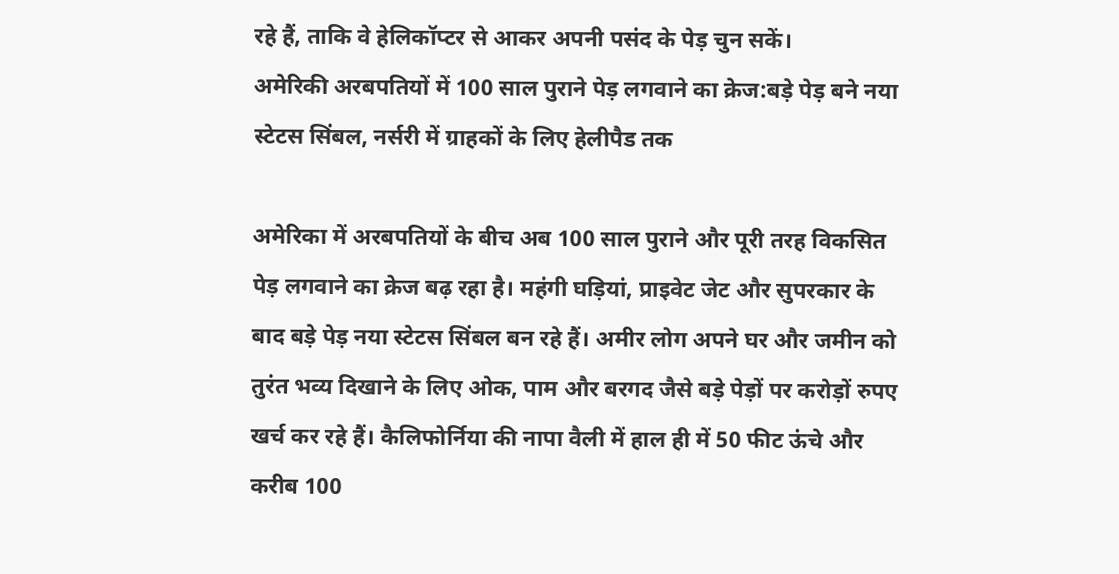रहे हैं, ताकि वे हेलिकॉप्टर से आकर अपनी पसंद के पेड़ चुन सकें।
अमेरिकी अरबपतियों में 100 साल पुराने पेड़ लगवाने का क्रेज:बड़े पेड़ बने नया स्टेटस सिंबल, नर्सरी में ग्राहकों के लिए हेलीपैड तक

अमेरिका में अरबपतियों के बीच अब 100 साल पुराने और पूरी तरह विकसित पेड़ लगवाने का क्रेज बढ़ रहा है। महंगी घड़ियां, प्राइवेट जेट और सुपरकार के बाद बड़े पेड़ नया स्टेटस सिंबल बन रहे हैं। अमीर लोग अपने घर और जमीन को तुरंत भव्य दिखाने के लिए ओक, पाम और बरगद जैसे बड़े पेड़ों पर करोड़ों रुपए खर्च कर रहे हैं। कैलिफोर्निया की नापा वैली में हाल ही में 50 फीट ऊंचे और करीब 100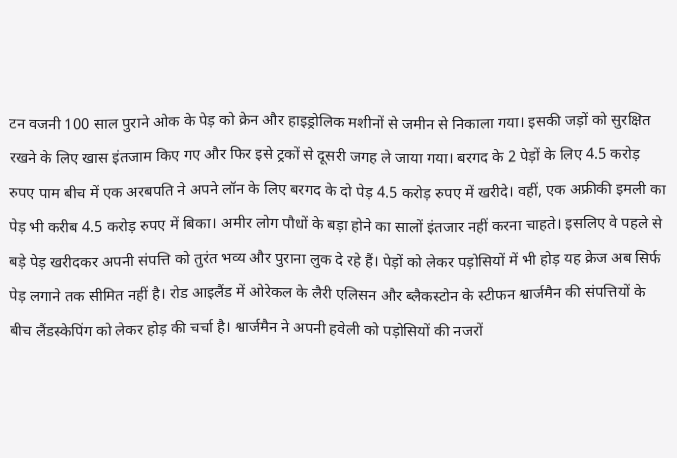टन वजनी 100 साल पुराने ओक के पेड़ को क्रेन और हाइड्रोलिक मशीनों से जमीन से निकाला गया। इसकी जड़ों को सुरक्षित रखने के लिए खास इंतजाम किए गए और फिर इसे ट्रकों से दूसरी जगह ले जाया गया। बरगद के 2 पेड़ों के लिए 4.5 करोड़ रुपए पाम बीच में एक अरबपति ने अपने लॉन के लिए बरगद के दो पेड़ 4.5 करोड़ रुपए में खरीदे। वहीं, एक अफ्रीकी इमली का पेड़ भी करीब 4.5 करोड़ रुपए में बिका। अमीर लोग पौधों के बड़ा होने का सालों इंतजार नहीं करना चाहते। इसलिए वे पहले से बड़े पेड़ खरीदकर अपनी संपत्ति को तुरंत भव्य और पुराना लुक दे रहे हैं। पेड़ों को लेकर पड़ोसियों में भी होड़ यह क्रेज अब सिर्फ पेड़ लगाने तक सीमित नहीं है। रोड आइलैंड में ओरेकल के लैरी एलिसन और ब्लैकस्टोन के स्टीफन श्वार्जमैन की संपत्तियों के बीच लैंडस्केपिंग को लेकर होड़ की चर्चा है। श्वार्जमैन ने अपनी हवेली को पड़ोसियों की नजरों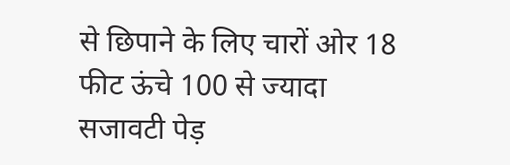से छिपाने के लिए चारों ओर 18 फीट ऊंचे 100 से ज्यादा सजावटी पेड़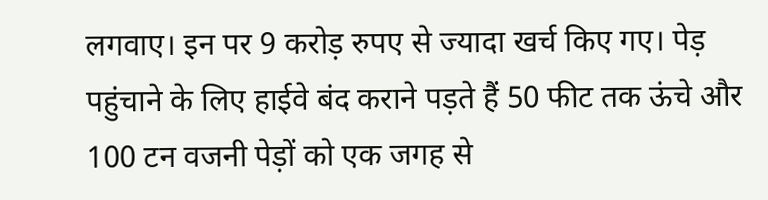लगवाए। इन पर 9 करोड़ रुपए से ज्यादा खर्च किए गए। पेड़ पहुंचाने के लिए हाईवे बंद कराने पड़ते हैं 50 फीट तक ऊंचे और 100 टन वजनी पेड़ों को एक जगह से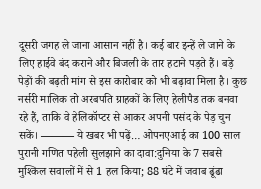दूसरी जगह ले जाना आसान नहीं है। कई बार इन्हें ले जाने के लिए हाईवे बंद कराने और बिजली के तार हटाने पड़ते हैं। बड़े पेड़ों की बढ़ती मांग से इस कारोबार को भी बढ़ावा मिला है। कुछ नर्सरी मालिक तो अरबपति ग्राहकों के लिए हेलीपैड तक बनवा रहे हैं, ताकि वे हेलिकॉप्टर से आकर अपनी पसंद के पेड़ चुन सकें। ——— ये खबर भी पढ़ें… ओपनएआई का 100 साल पुरानी गणित पहेली सुलझाने का दावा:दुनिया के 7 सबसे मुश्किल सवालों में से 1 हल किया; 88 घंटे में जवाब ढूंढा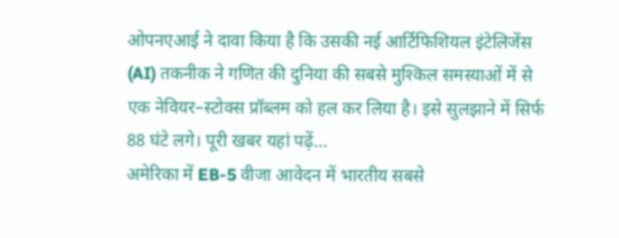ओपनएआई ने दावा किया है कि उसकी नई आर्टिफिशियल इंटेलिजेंस (AI) तकनीक ने गणित की दुनिया की सबसे मुश्किल समस्याओं में से एक नेवियर–स्टोक्स प्रॉब्लम को हल कर लिया है। इसे सुलझाने में सिर्फ 88 घंटे लगे। पूरी खबर यहां पढ़ें…
अमेरिका में EB-5 वीजा आवेदन में भारतीय सबसे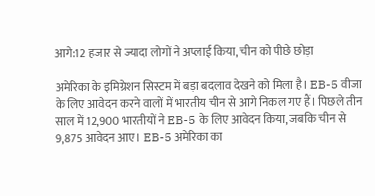आगे:12 हजार से ज्यादा लोगों ने अप्लाई किया, चीन को पीछे छोड़ा

अमेरिका के इमिग्रेशन सिस्टम में बड़ा बदलाव देखने को मिला है। EB-5 वीजा के लिए आवेदन करने वालों में भारतीय चीन से आगे निकल गए हैं। पिछले तीन साल में 12,900 भारतीयों ने EB-5 के लिए आवेदन किया, जबकि चीन से 9,875 आवेदन आए। EB-5 अमेरिका का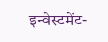इन्वेस्टमेंट-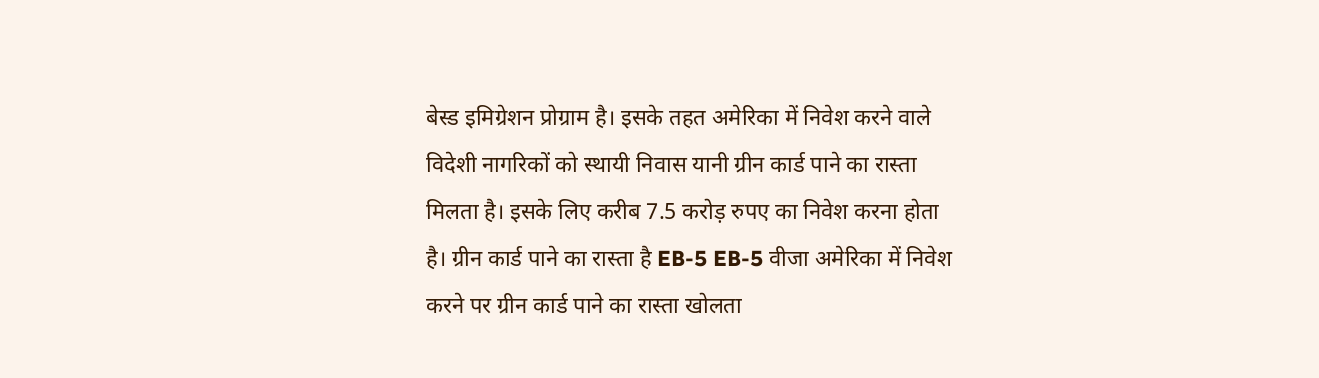बेस्ड इमिग्रेशन प्रोग्राम है। इसके तहत अमेरिका में निवेश करने वाले विदेशी नागरिकों को स्थायी निवास यानी ग्रीन कार्ड पाने का रास्ता मिलता है। इसके लिए करीब 7.5 करोड़ रुपए का निवेश करना होता है। ग्रीन कार्ड पाने का रास्ता है EB-5 EB-5 वीजा अमेरिका में निवेश करने पर ग्रीन कार्ड पाने का रास्ता खोलता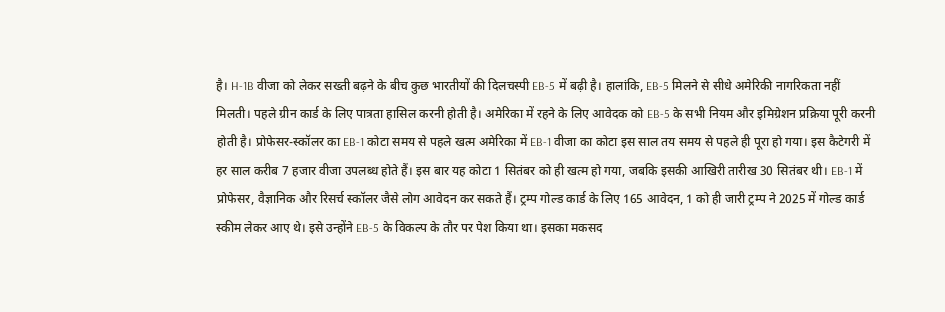है। H-1B वीजा को लेकर सख्ती बढ़ने के बीच कुछ भारतीयों की दिलचस्पी EB-5 में बढ़ी है। हालांकि, EB-5 मिलने से सीधे अमेरिकी नागरिकता नहीं मिलती। पहले ग्रीन कार्ड के लिए पात्रता हासिल करनी होती है। अमेरिका में रहने के लिए आवेदक को EB-5 के सभी नियम और इमिग्रेशन प्रक्रिया पूरी करनी होती है। प्रोफेसर-स्कॉलर का EB-1 कोटा समय से पहले खत्म अमेरिका में EB-1 वीजा का कोटा इस साल तय समय से पहले ही पूरा हो गया। इस कैटेगरी में हर साल करीब 7 हजार वीजा उपलब्ध होते हैं। इस बार यह कोटा 1 सितंबर को ही खत्म हो गया, जबकि इसकी आखिरी तारीख 30 सितंबर थी। EB-1 में प्रोफेसर, वैज्ञानिक और रिसर्च स्कॉलर जैसे लोग आवेदन कर सकते हैं। ट्रम्प गोल्ड कार्ड के लिए 165 आवेदन, 1 को ही जारी ट्रम्प ने 2025 में गोल्ड कार्ड स्कीम लेकर आए थे। इसे उन्होंने EB-5 के विकल्प के तौर पर पेश किया था। इसका मकसद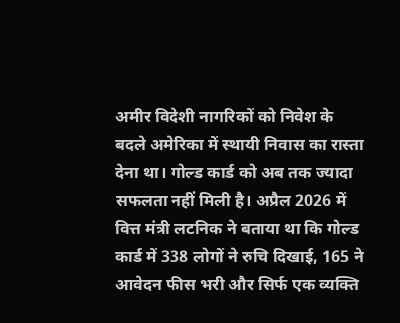अमीर विदेशी नागरिकों को निवेश के बदले अमेरिका में स्थायी निवास का रास्ता देना था। गोल्ड कार्ड को अब तक ज्यादा सफलता नहीं मिली है। अप्रैल 2026 में वित्त मंत्री लटनिक ने बताया था कि गोल्ड कार्ड में 338 लोगों ने रुचि दिखाई, 165 ने आवेदन फीस भरी और सिर्फ एक व्यक्ति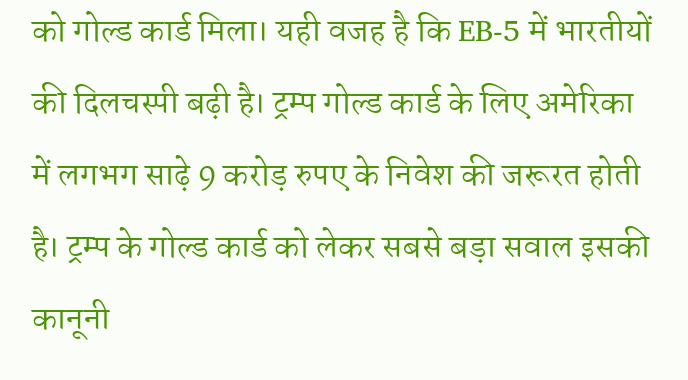को गोल्ड कार्ड मिला। यही वजह है कि EB-5 में भारतीयों की दिलचस्पी बढ़ी है। ट्रम्प गोल्ड कार्ड के लिए अमेरिका में लगभग साढ़े 9 करोड़ रुपए के निवेश की जरूरत होती है। ट्रम्प के गोल्ड कार्ड को लेकर सबसे बड़ा सवाल इसकी कानूनी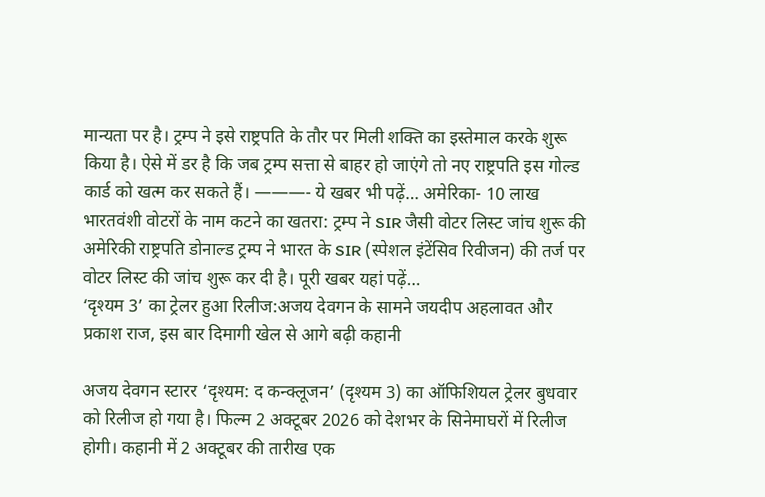मान्यता पर है। ट्रम्प ने इसे राष्ट्रपति के तौर पर मिली शक्ति का इस्तेमाल करके शुरू किया है। ऐसे में डर है कि जब ट्रम्प सत्ता से बाहर हो जाएंगे तो नए राष्ट्रपति इस गोल्ड कार्ड को खत्म कर सकते हैं। ———- ये खबर भी पढ़ें… अमेरिका- 10 लाख भारतवंशी वोटरों के नाम कटने का खतरा: ट्रम्प ने SIR जैसी वोटर लिस्ट जांच शुरू की अमेरिकी राष्ट्रपति डोनाल्ड ट्रम्प ने भारत के SIR (स्पेशल इंटेंसिव रिवीजन) की तर्ज पर वोटर लिस्ट की जांच शुरू कर दी है। पूरी खबर यहां पढ़ें…
‘दृश्यम 3’ का ट्रेलर हुआ रिलीज:अजय देवगन के सामने जयदीप अहलावत और प्रकाश राज, इस बार दिमागी खेल से आगे बढ़ी कहानी

अजय देवगन स्टारर ‘दृश्यम: द कन्क्लूजन’ (दृश्यम 3) का ऑफिशियल ट्रेलर बुधवार को रिलीज हो गया है। फिल्म 2 अक्टूबर 2026 को देशभर के सिनेमाघरों में रिलीज होगी। कहानी में 2 अक्टूबर की तारीख एक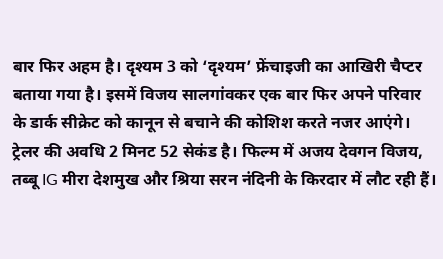बार फिर अहम है। दृश्यम 3 को ‘दृश्यम’ फ्रेंचाइजी का आखिरी चैप्टर बताया गया है। इसमें विजय सालगांवकर एक बार फिर अपने परिवार के डार्क सीक्रेट को कानून से बचाने की कोशिश करते नजर आएंगे। ट्रेलर की अवधि 2 मिनट 52 सेकंड है। फिल्म में अजय देवगन विजय, तब्बू IG मीरा देशमुख और श्रिया सरन नंदिनी के किरदार में लौट रही हैं।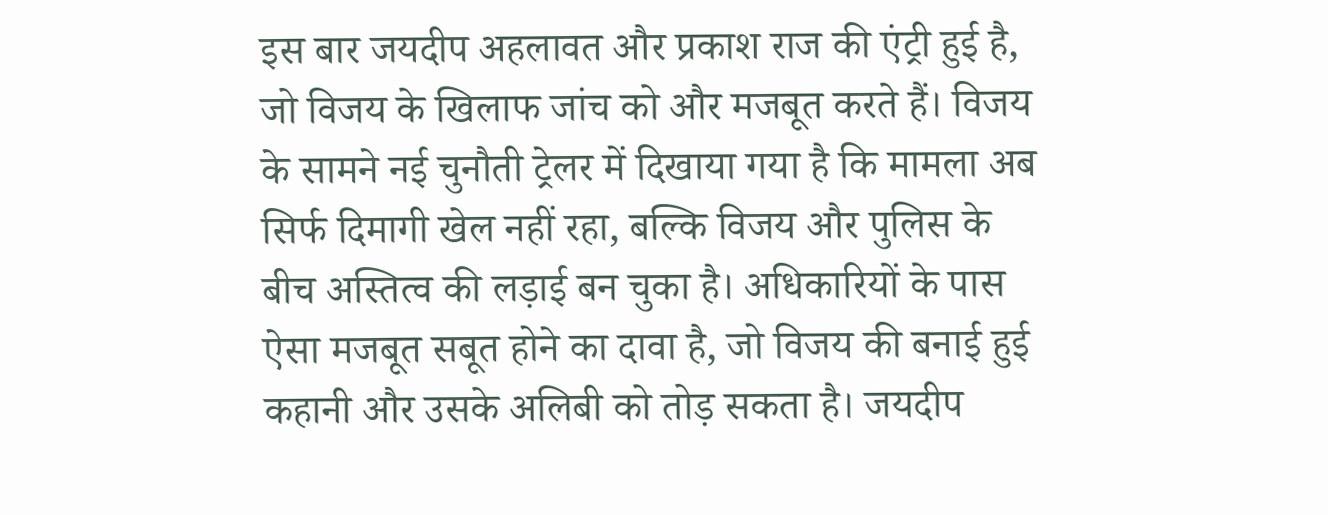इस बार जयदीप अहलावत और प्रकाश राज की एंट्री हुई है, जो विजय के खिलाफ जांच को और मजबूत करते हैं। विजय के सामने नई चुनौती ट्रेलर में दिखाया गया है कि मामला अब सिर्फ दिमागी खेल नहीं रहा, बल्कि विजय और पुलिस के बीच अस्तित्व की लड़ाई बन चुका है। अधिकारियों के पास ऐसा मजबूत सबूत होने का दावा है, जो विजय की बनाई हुई कहानी और उसके अलिबी को तोड़ सकता है। जयदीप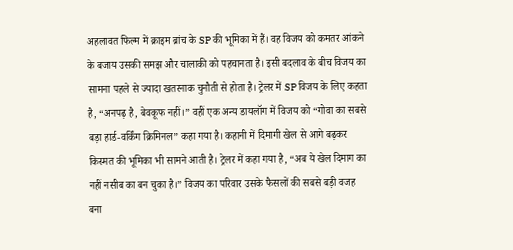अहलावत फिल्म में क्राइम ब्रांच के SP की भूमिका में हैं। वह विजय को कमतर आंकने के बजाय उसकी समझ और चालाकी को पहचानता है। इसी बदलाव के बीच विजय का सामना पहले से ज्यादा खतरनाक चुनौती से होता है। ट्रेलर में SP विजय के लिए कहता है, “अनपढ़ है, बेवकूफ नहीं।” वहीं एक अन्य डायलॉग में विजय को “गोवा का सबसे बड़ा हार्ड-वर्किंग क्रिमिनल” कहा गया है। कहानी में दिमागी खेल से आगे बढ़कर किस्मत की भूमिका भी सामने आती है। ट्रेलर में कहा गया है, “अब ये खेल दिमाग का नहीं नसीब का बन चुका है।” विजय का परिवार उसके फैसलों की सबसे बड़ी वजह बना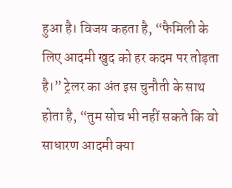हुआ है। विजय कहता है, “फैमिली के लिए आदमी खुद को हर कदम पर तोड़ता है।” ट्रेलर का अंत इस चुनौती के साथ होता है, “तुम सोच भी नहीं सकते कि वो साधारण आदमी क्या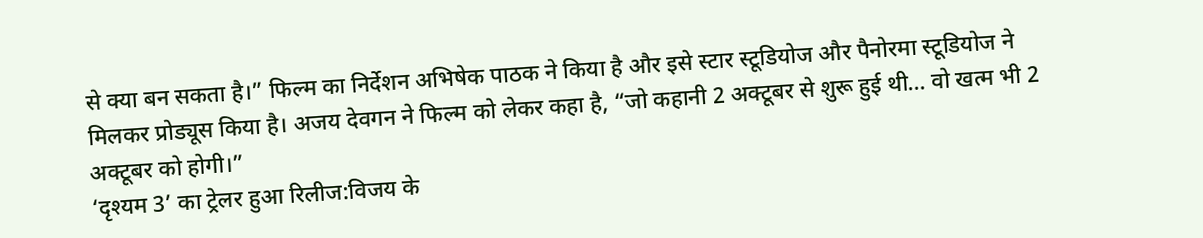से क्या बन सकता है।” फिल्म का निर्देशन अभिषेक पाठक ने किया है और इसे स्टार स्टूडियोज और पैनोरमा स्टूडियोज ने मिलकर प्रोड्यूस किया है। अजय देवगन ने फिल्म को लेकर कहा है, “जो कहानी 2 अक्टूबर से शुरू हुई थी… वो खत्म भी 2 अक्टूबर को होगी।”
‘दृश्यम 3’ का ट्रेलर हुआ रिलीज:विजय के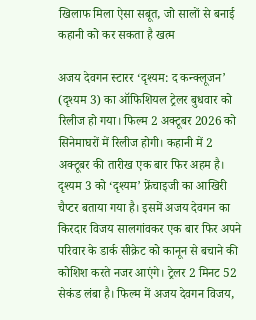खिलाफ मिला ऐसा सबूत, जो सालों से बनाई कहानी को कर सकता है खत्म

अजय देवगन स्टारर ‘दृश्यम: द कन्क्लूजन’ (दृश्यम 3) का ऑफिशियल ट्रेलर बुधवार को रिलीज हो गया। फिल्म 2 अक्टूबर 2026 को सिनेमाघरों में रिलीज होगी। कहानी में 2 अक्टूबर की तारीख एक बार फिर अहम है। दृश्यम 3 को ‘दृश्यम’ फ्रेंचाइजी का आखिरी चैप्टर बताया गया है। इसमें अजय देवगन का किरदार विजय सालगांवकर एक बार फिर अपने परिवार के डार्क सीक्रेट को कानून से बचाने की कोशिश करते नजर आएंगे। ट्रेलर 2 मिनट 52 सेकंड लंबा है। फिल्म में अजय देवगन विजय,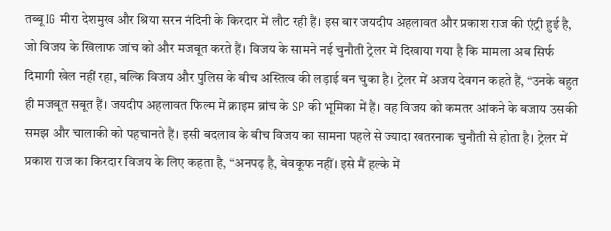तब्बू IG मीरा देशमुख और श्रिया सरन नंदिनी के किरदार में लौट रही हैं। इस बार जयदीप अहलावत और प्रकाश राज की एंट्री हुई है, जो विजय के खिलाफ जांच को और मजबूत करते हैं। विजय के सामने नई चुनौती ट्रेलर में दिखाया गया है कि मामला अब सिर्फ दिमागी खेल नहीं रहा, बल्कि विजय और पुलिस के बीच अस्तित्व की लड़ाई बन चुका है। ट्रेलर में अजय देवगन कहते हैं, “उनके बहुत ही मजबूत सबूत हैं। जयदीप अहलावत फिल्म में क्राइम ब्रांच के SP की भूमिका में हैं। वह विजय को कमतर आंकने के बजाय उसकी समझ और चालाकी को पहचानते हैं। इसी बदलाव के बीच विजय का सामना पहले से ज्यादा खतरनाक चुनौती से होता है। ट्रेलर में प्रकाश राज का किरदार विजय के लिए कहता है, “अनपढ़ है, बेवकूफ नहीं। इसे मैं हल्के में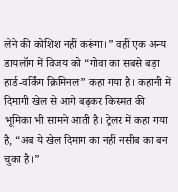लेने की कोशिश नहीं करूंगा।” वहीं एक अन्य डायलॉग में विजय को “गोवा का सबसे बड़ा हार्ड-वर्किंग क्रिमिनल” कहा गया है। कहानी में दिमागी खेल से आगे बढ़कर किस्मत की भूमिका भी सामने आती है। ट्रेलर में कहा गया है, “अब ये खेल दिमाग का नहीं नसीब का बन चुका है।”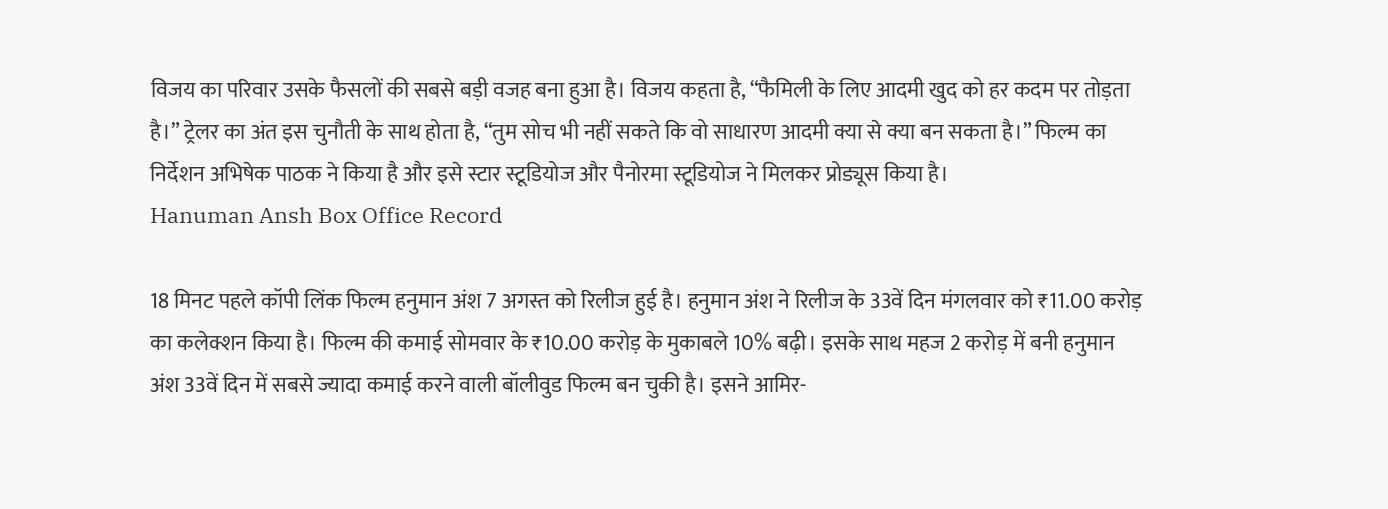विजय का परिवार उसके फैसलों की सबसे बड़ी वजह बना हुआ है। विजय कहता है, “फैमिली के लिए आदमी खुद को हर कदम पर तोड़ता है।” ट्रेलर का अंत इस चुनौती के साथ होता है, “तुम सोच भी नहीं सकते कि वो साधारण आदमी क्या से क्या बन सकता है।” फिल्म का निर्देशन अभिषेक पाठक ने किया है और इसे स्टार स्टूडियोज और पैनोरमा स्टूडियोज ने मिलकर प्रोड्यूस किया है।
Hanuman Ansh Box Office Record

18 मिनट पहले कॉपी लिंक फिल्म हनुमान अंश 7 अगस्त को रिलीज हुई है। हनुमान अंश ने रिलीज के 33वें दिन मंगलवार को ₹11.00 करोड़ का कलेक्शन किया है। फिल्म की कमाई सोमवार के ₹10.00 करोड़ के मुकाबले 10% बढ़ी। इसके साथ महज 2 करोड़ में बनी हनुमान अंश 33वें दिन में सबसे ज्यादा कमाई करने वाली बॉलीवुड फिल्म बन चुकी है। इसने आमिर-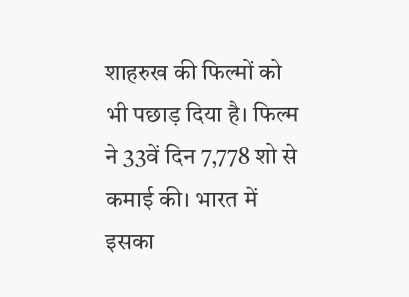शाहरुख की फिल्मों को भी पछाड़ दिया है। फिल्म ने 33वें दिन 7,778 शो से कमाई की। भारत में इसका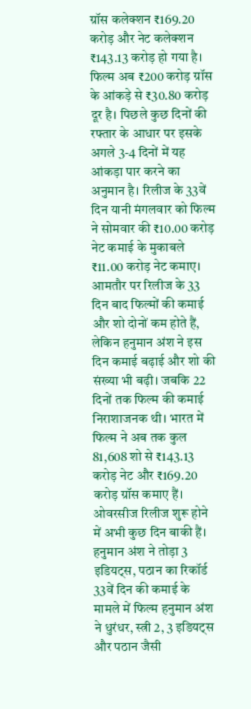ग्रॉस कलेक्शन ₹169.20 करोड़ और नेट कलेक्शन ₹143.13 करोड़ हो गया है। फिल्म अब ₹200 करोड़ ग्रॉस के आंकड़े से ₹30.80 करोड़ दूर है। पिछले कुछ दिनों की रफ्तार के आधार पर इसके अगले 3-4 दिनों में यह आंकड़ा पार करने का अनुमान है। रिलीज के 33वें दिन यानी मंगलवार को फिल्म ने सोमवार की ₹10.00 करोड़ नेट कमाई के मुकाबले ₹11.00 करोड़ नेट कमाए। आमतौर पर रिलीज के 33 दिन बाद फिल्मों की कमाई और शो दोनों कम होते हैं, लेकिन हनुमान अंश ने इस दिन कमाई बढ़ाई और शो की संख्या भी बढ़ी। जबकि 22 दिनों तक फिल्म की कमाई निराशाजनक थी। भारत में फिल्म ने अब तक कुल 81,608 शो से ₹143.13 करोड़ नेट और ₹169.20 करोड़ ग्रॉस कमाए हैं। ओवरसीज रिलीज शुरू होने में अभी कुछ दिन बाकी हैं। हनुमान अंश ने तोड़ा 3 इडियट्स, पठान का रिकॉर्ड 33वें दिन की कमाई के मामले में फिल्म हनुमान अंश ने धुरंधर, स्त्री 2, 3 इडियट्स और पठान जैसी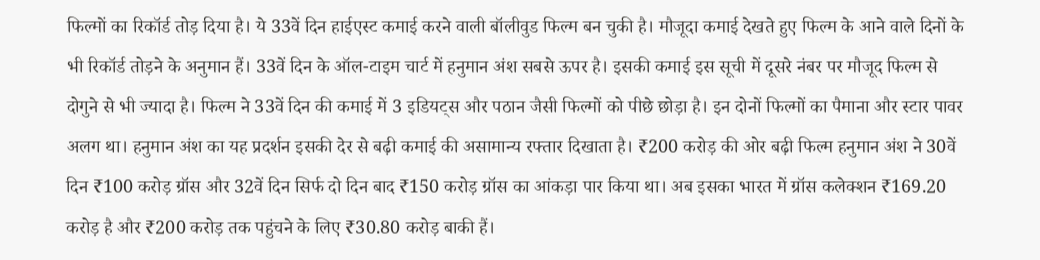फिल्मों का रिकॉर्ड तोड़ दिया है। ये 33वें दिन हाईएस्ट कमाई करने वाली बॉलीवुड फिल्म बन चुकी है। मौजूदा कमाई देखते हुए फिल्म के आने वाले दिनों के भी रिकॉर्ड तोड़ने के अनुमान हैं। 33वें दिन के ऑल-टाइम चार्ट में हनुमान अंश सबसे ऊपर है। इसकी कमाई इस सूची में दूसरे नंबर पर मौजूद फिल्म से दोगुने से भी ज्यादा है। फिल्म ने 33वें दिन की कमाई में 3 इडियट्स और पठान जैसी फिल्मों को पीछे छोड़ा है। इन दोनों फिल्मों का पैमाना और स्टार पावर अलग था। हनुमान अंश का यह प्रदर्शन इसकी देर से बढ़ी कमाई की असामान्य रफ्तार दिखाता है। ₹200 करोड़ की ओर बढ़ी फिल्म हनुमान अंश ने 30वें दिन ₹100 करोड़ ग्रॉस और 32वें दिन सिर्फ दो दिन बाद ₹150 करोड़ ग्रॉस का आंकड़ा पार किया था। अब इसका भारत में ग्रॉस कलेक्शन ₹169.20 करोड़ है और ₹200 करोड़ तक पहुंचने के लिए ₹30.80 करोड़ बाकी हैं।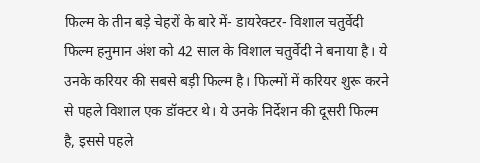फिल्म के तीन बड़े चेहरों के बारे में- डायरेक्टर- विशाल चतुर्वेदी फिल्म हनुमान अंश को 42 साल के विशाल चतुर्वेदी ने बनाया है। ये उनके करियर की सबसे बड़ी फिल्म है। फिल्मों में करियर शुरू करने से पहले विशाल एक डॉक्टर थे। ये उनके निर्देशन की दूसरी फिल्म है, इससे पहले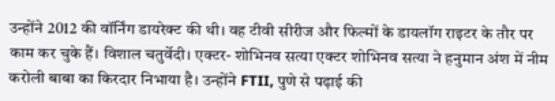उन्होंने 2012 की वॉर्निंग डायरेक्ट की थी। वह टीवी सीरीज और फिल्मों के डायलॉग राइटर के तौर पर काम कर चुके हैं। विशाल चतुर्वेदी। एक्टर- शोभिनव सत्या एक्टर शोभिनव सत्या ने हनुमान अंश में नीम करोली बाबा का किरदार निभाया है। उन्होंने FTII, पुणे से पढ़ाई की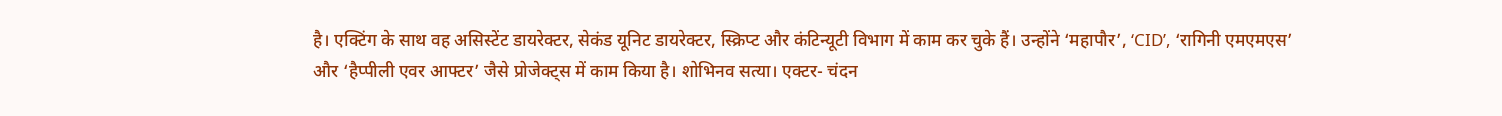है। एक्टिंग के साथ वह असिस्टेंट डायरेक्टर, सेकंड यूनिट डायरेक्टर, स्क्रिप्ट और कंटिन्यूटी विभाग में काम कर चुके हैं। उन्होंने ‘महापौर’, ‘CID’, ‘रागिनी एमएमएस’ और ‘हैप्पीली एवर आफ्टर’ जैसे प्रोजेक्ट्स में काम किया है। शोभिनव सत्या। एक्टर- चंदन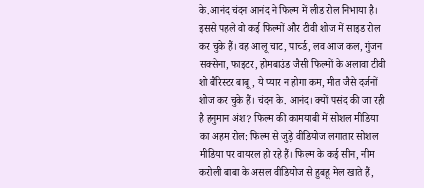के.आनंद चंदन आनंद ने फिल्म में लीड रोल निभाया है। इससे पहले वो कई फिल्मों और टीवी शोज में साइड रोल कर चुके हैं। वह आलू चाट, पार्च्ड, लव आज कल, गुंजन सक्सेना, फाइटर, होमबाउंड जैसी फिल्मों के अलावा टीवी शो बैरिस्टर बाबू, ये प्यार न होगा कम, मीत जैसे दर्जनों शोज कर चुके हैं। चंदन के. आनंद। क्यों पसंद की जा रही है हनुमान अंश? फिल्म की कामयाबी में सोशल मीडिया का अहम रोल: फिल्म से जुड़े वीडियोज लगातार सोशल मीडिया पर वायरल हो रहे हैं। फिल्म के कई सीन, नीम करोली बाबा के असल वीडियोज से हुबहू मेल खाते हैं,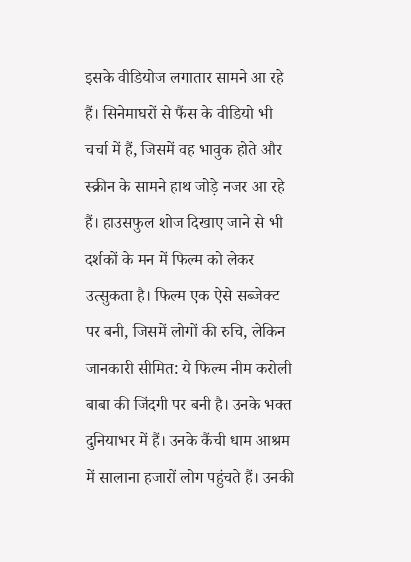इसके वीडियोज लगातार सामने आ रहे हैं। सिनेमाघरों से फैंस के वीडियो भी चर्चा में हैं, जिसमें वह भावुक होते और स्क्रीन के सामने हाथ जोड़े नजर आ रहे हैं। हाउसफुल शोज दिखाए जाने से भी दर्शकों के मन में फिल्म को लेकर उत्सुकता है। फिल्म एक ऐसे सब्जेक्ट पर बनी, जिसमें लोगों की रुचि, लेकिन जानकारी सीमित: ये फिल्म नीम करोली बाबा की जिंदगी पर बनी है। उनके भक्त दुनियाभर में हैं। उनके कैंची धाम आश्रम में सालाना हजारों लोग पहुंचते हैं। उनकी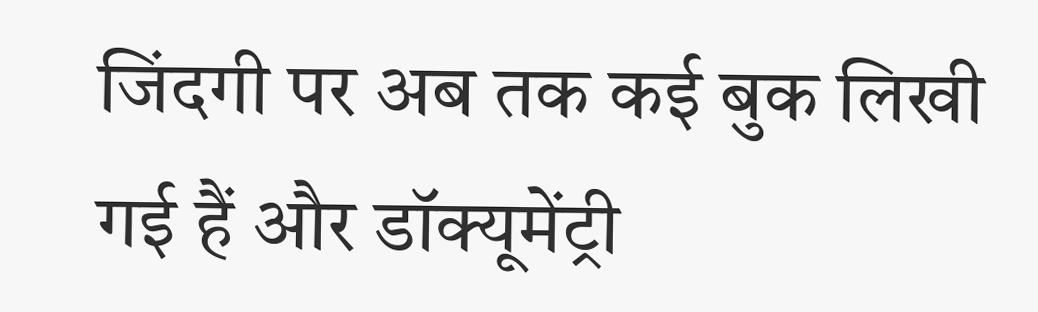जिंदगी पर अब तक कई बुक लिखी गई हैं और डॉक्यूमेंट्री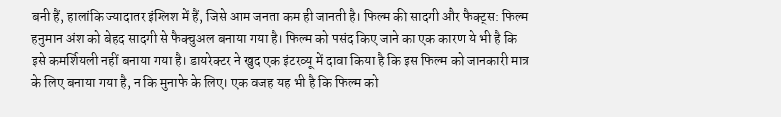बनी हैं, हालांकि ज्यादातर इंग्लिश में हैं, जिसे आम जनता कम ही जानती है। फिल्म की सादगी और फैक्ट्स: फिल्म हनुमान अंश को बेहद सादगी से फैक्चुअल बनाया गया है। फिल्म को पसंद किए जाने का एक कारण ये भी है कि इसे कमर्शियली नहीं बनाया गया है। डायरेक्टर ने खुद एक इंटरव्यू में दावा किया है कि इस फिल्म को जानकारी मात्र के लिए बनाया गया है, न कि मुनाफे के लिए। एक वजह यह भी है कि फिल्म को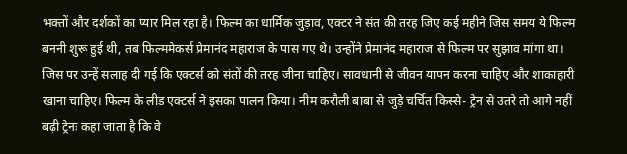भक्तों और दर्शकों का प्यार मिल रहा है। फिल्म का धार्मिक जुड़ाव, एक्टर ने संत की तरह जिए कई महीने जिस समय ये फिल्म बननी शुरू हुई थी, तब फिल्ममेकर्स प्रेमानंद महाराज के पास गए थे। उन्होंने प्रेमानंद महाराज से फिल्म पर सुझाव मांगा था। जिस पर उन्हें सलाह दी गई कि एक्टर्स को संतों की तरह जीना चाहिए। सावधानी से जीवन यापन करना चाहिए और शाकाहारी खाना चाहिए। फिल्म के लीड एक्टर्स ने इसका पालन किया। नीम करौली बाबा से जुड़े चर्चित किस्से- ट्रेन से उतरे तो आगे नहीं बढ़ी ट्रेनः कहा जाता है कि वे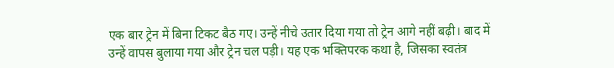एक बार ट्रेन में बिना टिकट बैठ गए। उन्हें नीचे उतार दिया गया तो ट्रेन आगे नहीं बढ़ी। बाद में उन्हें वापस बुलाया गया और ट्रेन चल पड़ी। यह एक भक्तिपरक कथा है, जिसका स्वतंत्र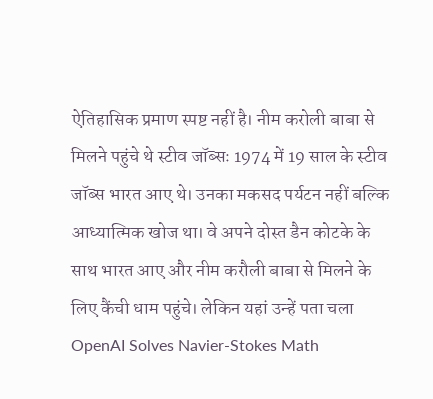ऐतिहासिक प्रमाण स्पष्ट नहीं है। नीम करोली बाबा से मिलने पहुंचे थे स्टीव जॉब्सः 1974 में 19 साल के स्टीव जॉब्स भारत आए थे। उनका मकसद पर्यटन नहीं बल्कि आध्यात्मिक खोज था। वे अपने दोस्त डैन कोटके के साथ भारत आए और नीम करौली बाबा से मिलने के लिए कैंची धाम पहुंचे। लेकिन यहां उन्हें पता चला
OpenAI Solves Navier-Stokes Math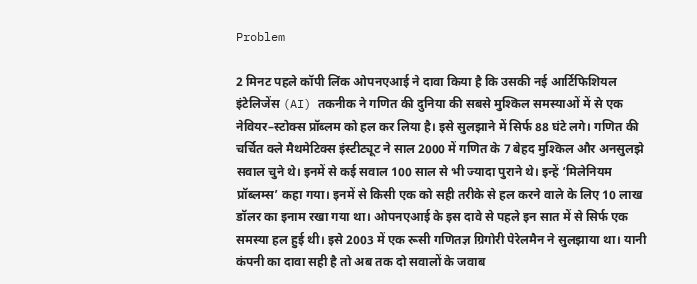Problem

2 मिनट पहले कॉपी लिंक ओपनएआई ने दावा किया है कि उसकी नई आर्टिफिशियल इंटेलिजेंस (AI) तकनीक ने गणित की दुनिया की सबसे मुश्किल समस्याओं में से एक नेवियर–स्टोक्स प्रॉब्लम को हल कर लिया है। इसे सुलझाने में सिर्फ 88 घंटे लगे। गणित की चर्चित क्ले मैथमेटिक्स इंस्टीट्यूट ने साल 2000 में गणित के 7 बेहद मुश्किल और अनसुलझे सवाल चुने थे। इनमें से कई सवाल 100 साल से भी ज्यादा पुराने थे। इन्हें ‘मिलेनियम प्रॉब्लम्स’ कहा गया। इनमें से किसी एक को सही तरीके से हल करने वाले के लिए 10 लाख डॉलर का इनाम रखा गया था। ओपनएआई के इस दावे से पहले इन सात में से सिर्फ एक समस्या हल हुई थी। इसे 2003 में एक रूसी गणितज्ञ ग्रिगोरी पेरेलमैन ने सुलझाया था। यानी कंपनी का दावा सही है तो अब तक दो सवालों के जवाब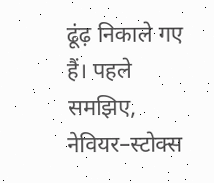ढूंढ़ निकाले गए हैं। पहले समझिए, नेवियर–स्टोक्स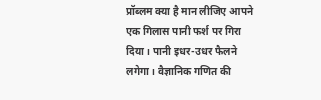प्रॉब्लम क्या है मान लीजिए आपने एक गिलास पानी फर्श पर गिरा दिया। पानी इधर-उधर फैलने लगेगा। वैज्ञानिक गणित की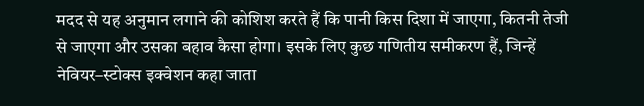मदद से यह अनुमान लगाने की कोशिश करते हैं कि पानी किस दिशा में जाएगा, कितनी तेजी से जाएगा और उसका बहाव कैसा होगा। इसके लिए कुछ गणितीय समीकरण हैं, जिन्हें नेवियर–स्टोक्स इक्वेशन कहा जाता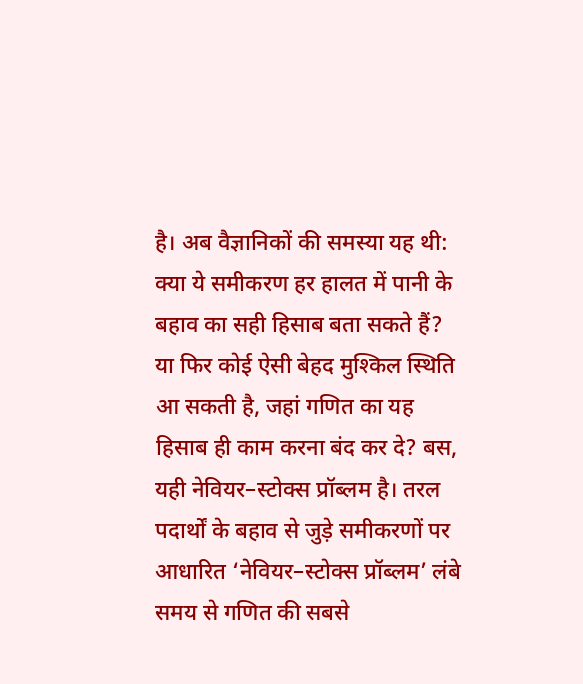है। अब वैज्ञानिकों की समस्या यह थी: क्या ये समीकरण हर हालत में पानी के बहाव का सही हिसाब बता सकते हैं? या फिर कोई ऐसी बेहद मुश्किल स्थिति आ सकती है, जहां गणित का यह हिसाब ही काम करना बंद कर दे? बस, यही नेवियर–स्टोक्स प्रॉब्लम है। तरल पदार्थों के बहाव से जुड़े समीकरणों पर आधारित ‘नेवियर–स्टोक्स प्रॉब्लम’ लंबे समय से गणित की सबसे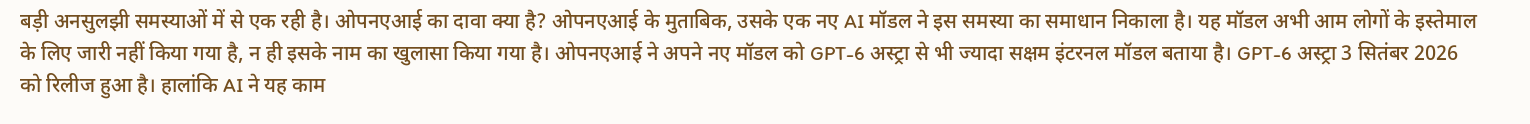बड़ी अनसुलझी समस्याओं में से एक रही है। ओपनएआई का दावा क्या है? ओपनएआई के मुताबिक, उसके एक नए AI मॉडल ने इस समस्या का समाधान निकाला है। यह मॉडल अभी आम लोगों के इस्तेमाल के लिए जारी नहीं किया गया है, न ही इसके नाम का खुलासा किया गया है। ओपनएआई ने अपने नए मॉडल को GPT-6 अस्ट्रा से भी ज्यादा सक्षम इंटरनल मॉडल बताया है। GPT-6 अस्ट्रा 3 सितंबर 2026 को रिलीज हुआ है। हालांकि AI ने यह काम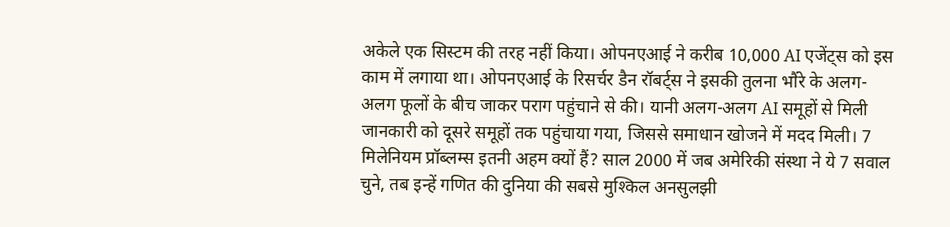अकेले एक सिस्टम की तरह नहीं किया। ओपनएआई ने करीब 10,000 AI एजेंट्स को इस काम में लगाया था। ओपनएआई के रिसर्चर डैन रॉबर्ट्स ने इसकी तुलना भौंरे के अलग-अलग फूलों के बीच जाकर पराग पहुंचाने से की। यानी अलग-अलग AI समूहों से मिली जानकारी को दूसरे समूहों तक पहुंचाया गया, जिससे समाधान खोजने में मदद मिली। 7 मिलेनियम प्रॉब्लम्स इतनी अहम क्यों हैं? साल 2000 में जब अमेरिकी संस्था ने ये 7 सवाल चुने, तब इन्हें गणित की दुनिया की सबसे मुश्किल अनसुलझी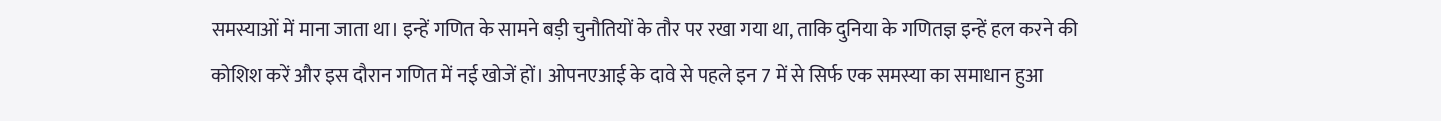समस्याओं में माना जाता था। इन्हें गणित के सामने बड़ी चुनौतियों के तौर पर रखा गया था, ताकि दुनिया के गणितज्ञ इन्हें हल करने की कोशिश करें और इस दौरान गणित में नई खोजें हों। ओपनएआई के दावे से पहले इन 7 में से सिर्फ एक समस्या का समाधान हुआ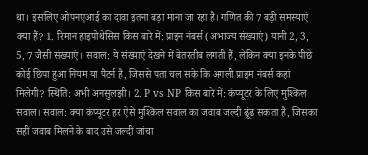था। इसलिए ओपनएआई का दावा इतना बड़ा माना जा रहा है। गणित की 7 बड़ी समस्याएं क्या हैं? 1. रिमान हाइपोथेसिस किस बारे में: प्राइन नंबर्स (अभाज्य संख्याएं) यानी 2, 3, 5, 7 जैसी संख्याएं। सवाल: ये संख्याएं देखने में बेतरतीब लगती हैं, लेकिन क्या इनके पीछे कोई छिपा हुआ नियम या पैटर्न है, जिससे पता चल सके कि अगली प्राइम नंबर्स कहां मिलेगी? स्थिति: अभी अनसुलझी। 2. P vs NP किस बारे में: कंप्यूटर के लिए मुश्किल सवाल। सवाल: क्या कंप्यूटर हर ऐसे मुश्किल सवाल का जवाब जल्दी ढूंढ सकता है, जिसका सही जवाब मिलने के बाद उसे जल्दी जांचा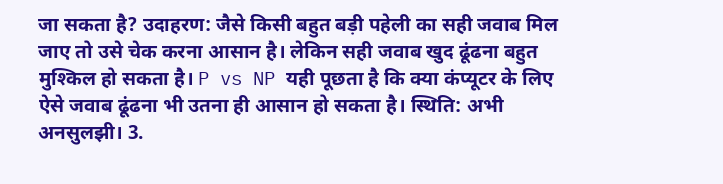जा सकता है? उदाहरण: जैसे किसी बहुत बड़ी पहेली का सही जवाब मिल जाए तो उसे चेक करना आसान है। लेकिन सही जवाब खुद ढूंढना बहुत मुश्किल हो सकता है। P vs NP यही पूछता है कि क्या कंप्यूटर के लिए ऐसे जवाब ढूंढना भी उतना ही आसान हो सकता है। स्थिति: अभी अनसुलझी। 3.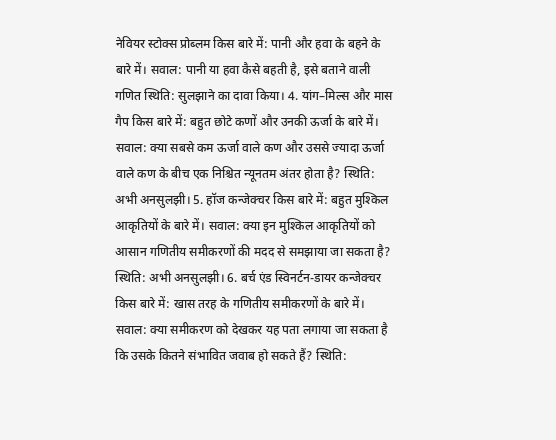नेवियर स्टोक्स प्रोब्लम किस बारे में: पानी और हवा के बहने के बारे में। सवाल: पानी या हवा कैसे बहती है, इसे बताने वाली गणित स्थिति: सुलझाने का दावा किया। 4. यांग–मिल्स और मास गैप किस बारे में: बहुत छोटे कणों और उनकी ऊर्जा के बारे में। सवाल: क्या सबसे कम ऊर्जा वाले कण और उससे ज्यादा ऊर्जा वाले कण के बीच एक निश्चित न्यूनतम अंतर होता है? स्थिति: अभी अनसुलझी। 5. हॉज कन्जेक्चर किस बारे में: बहुत मुश्किल आकृतियों के बारे में। सवाल: क्या इन मुश्किल आकृतियों को आसान गणितीय समीकरणों की मदद से समझाया जा सकता है? स्थिति: अभी अनसुलझी। 6. बर्च एंड स्विनर्टन-डायर कन्जेक्चर किस बारे में: खास तरह के गणितीय समीकरणों के बारे में। सवाल: क्या समीकरण को देखकर यह पता लगाया जा सकता है कि उसके कितने संभावित जवाब हो सकते हैं? स्थिति: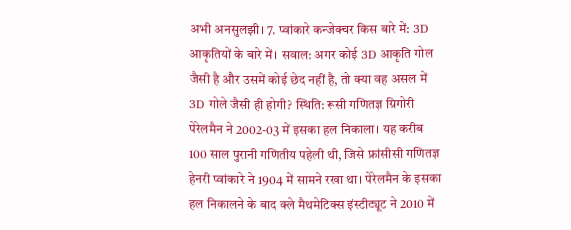अभी अनसुलझी। 7. प्वांकारे कन्जेक्चर किस बारे में: 3D आकृतियों के बारे में। सवाल: अगर कोई 3D आकृति गोल जैसी है और उसमें कोई छेद नहीं है, तो क्या वह असल में 3D गोले जैसी ही होगी? स्थिति: रूसी गणितज्ञ ग्रिगोरी पेरेलमैन ने 2002-03 में इसका हल निकाला। यह करीब 100 साल पुरानी गणितीय पहेली थी, जिसे फ्रांसीसी गणितज्ञ हेनरी प्वांकारे ने 1904 में सामने रखा था। पेरेलमैन के इसका हल निकालने के बाद क्ले मैथमेटिक्स इंस्टीट्यूट ने 2010 में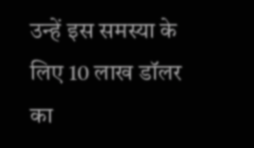उन्हें इस समस्या के लिए 10 लाख डॉलर का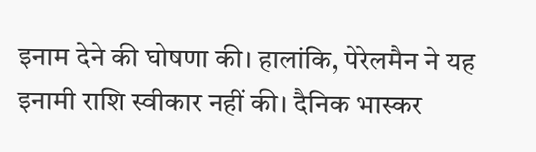इनाम देने की घोषणा की। हालांकि, पेरेलमैन ने यह इनामी राशि स्वीकार नहीं की। दैनिक भास्कर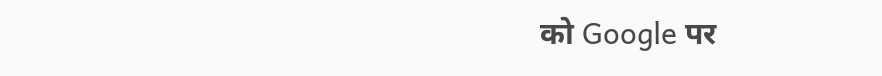को Google पर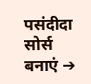पसंदीदा सोर्स बनाएं ➔